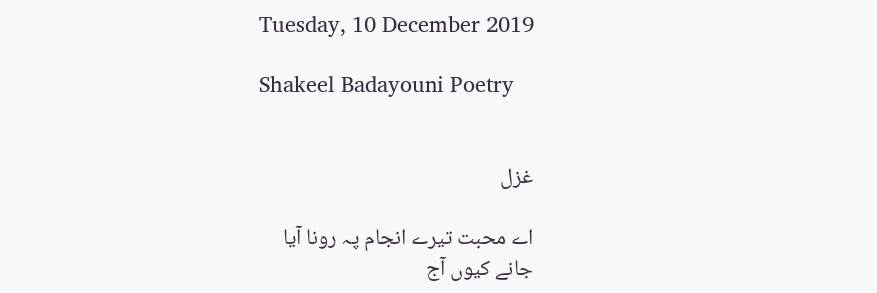Tuesday, 10 December 2019

Shakeel Badayouni Poetry


غزل

اے محبت تیرے انجام پہ رونا آیا
جانے کیوں آج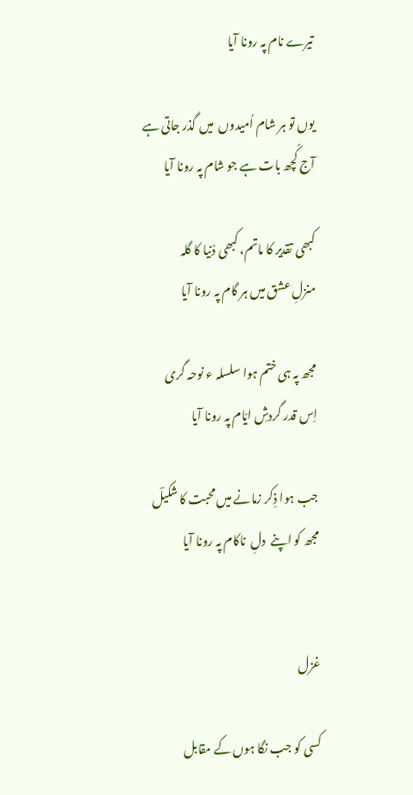تیرے نام پہ رونا آیا

یوں تو ہر شام اُمیدوں  میں گذر جاتی ہے
آج کُچھ بات ہے جو شام پہ رونا آیا

کبھی تقدیر کا ماتم، کبھی دُنیا کا گلہ
منزلِ عشق میں ہر گام پہ رونا آیا

مجھ پہ ہی ختم ہوا سلسلہ ء نوحہ گری
اِس قدر گردشِ ایّام پہ رونا آیا

جب ہوا ذِکر زمانے میں محبت کا شکیلؔ
مجھ کو اپنے  دلِ  ناکام پہ رونا آیا


غزل

کسی کو جب نگا ہوں کے مقابل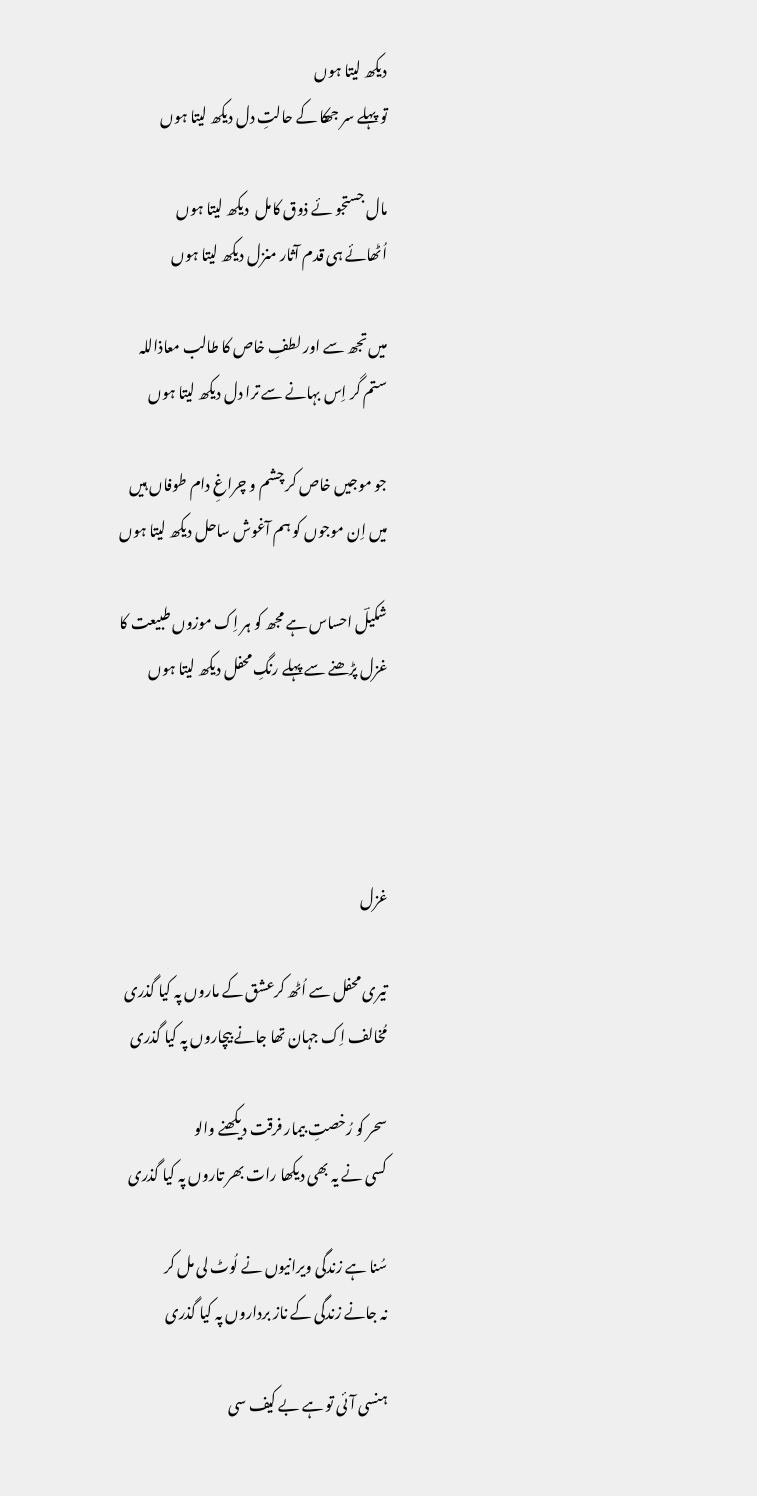دیکھ لیتا ہوں
تو پہلے سر جھکا کے حالتِ دل دیکھ لیتا ہوں

مال جستجو ئے ذوق کامل  دیکھ لیتا ہوں
اُٹھائے ہی قدم آثار منزل دیکھ لیتا ہوں

میں تجھ سے اور لطفِ خاص کا طالب معاذاللہ
ستم گر اِس بہانے سے ترا دل دیکھ لیتا ہوں

جو موجیں خاص کر چشم و چراغِ دام طوفاں ہیں
میں اِن موجوں کو ہم آغوش ساحل دیکھ لیتا ہوں

شکیلؔ احساس ہے مجھ کو ہر اِک موزوں طبیعت کا
غزل پڑھنے سے پہلے رنگِ محفل دیکھ لیتا ہوں




غزل

تیری محفل سے اُٹھ کرعشق کے ماروں پہ کیا گذری
مُخالف اِک جہان تھا جانے بیچاروں پہ کیا گذری

سحر کو رُخصتِ بیمار فرقت دیکھنے والو
کسی نے یہ بھی دیکھا رات بھر تاروں پہ کیا گذری

سُنا ہے زندگی ویرانیوں نے لُوٹ لی مل کر
نہ جانے زندگی کے ناز برداروں پہ کیا گذری

ہنسی آئی تو ہے بے کیف سی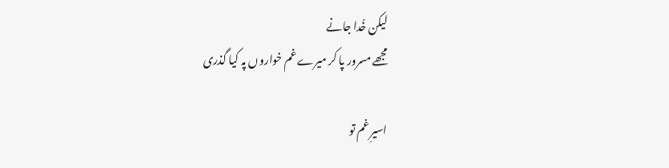لیکن خُدا جانے
مجھے مسرور پا کر میرے غم خواروں پہ کیا گذری

اسیرِ غم تو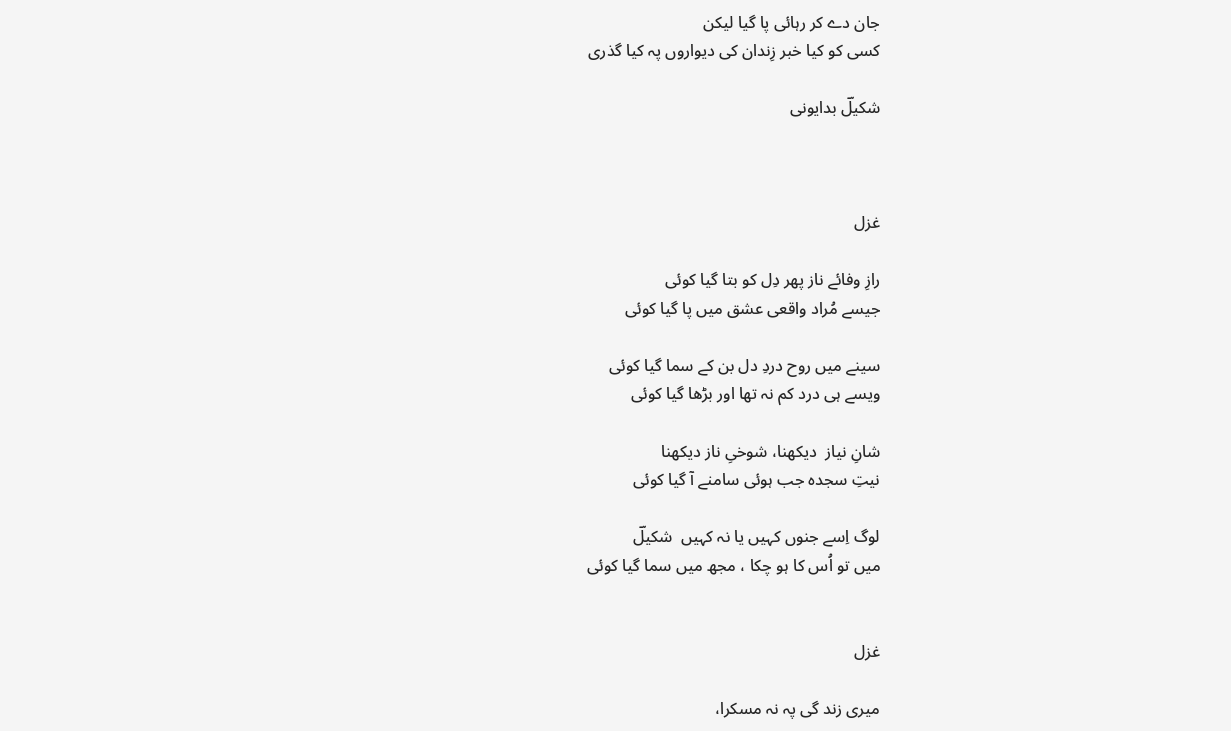جان دے کر رہائی پا گیا لیکن
کسی کو کیا خبر زِندان کی دیواروں پہ کیا گذری

شکیلؔ بدایونی



غزل

رازِ وفائے ناز پھر دِل کو بتا گیا کوئی
جیسے مُراد واقعی عشق میں پا گیا کوئی

سینے میں روح دردِ دل بن کے سما گیا کوئی
ویسے ہی درد کم نہ تھا اور بڑھا گیا کوئی

شانِ نیاز  دیکھنا، شوخیِ ناز دیکھنا
نیتِ سجدہ جب ہوئی سامنے آ گیا کوئی

لوگ اِسے جنوں کہیں یا نہ کہیں  شکیلؔ
میں تو اُس کا ہو چکا ، مجھ میں سما گیا کوئی


غزل

میری زند گی پہ نہ مسکرا،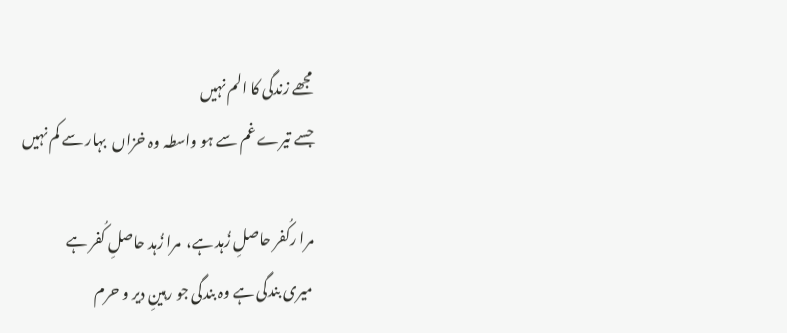مجھے زندگی کا الم نہیں
جسے تیرے غم سے ہو واسطہ وہ خزاں  بہار سے کم نہیں

مرا رکُفر حاصلِ زُہد ہے،  مرا زُہد حاصلِ کُفر ہے
میری بندگی ہے وہ بندگی جو رہینِ دیر و حرم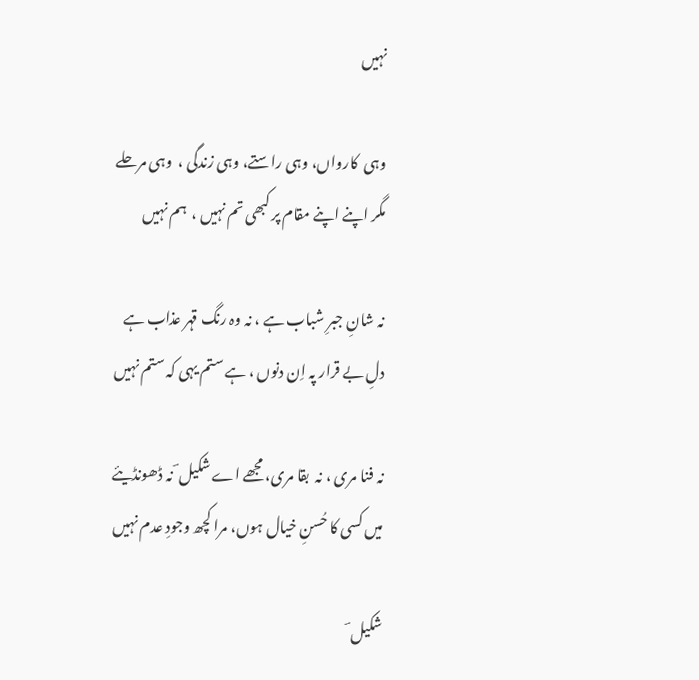نہیں

وہی  کارواں، وہی راستے، وہی زندگی ،  وہی مرحلے
مگر اپنے اپنے مقام پر کبھی تم نہیں ،  ہم نہیں

نہ شانِ جبرِ شباب ہے ، نہ وہ رنگ قہر عذاب ہے
دلِ بے قرار پہ اِن دنوں ، ہے ستم یہی کہ ستم نہیں

نہ فنا مری ، نہ  بقا مری، مجھے اے شکیل ؔ نہ ڈھونڈیئے
میں کسی کا حُسنِ خیال ہوں، مرا کچھ وجودِ عدم نہیں

شکیل ؔ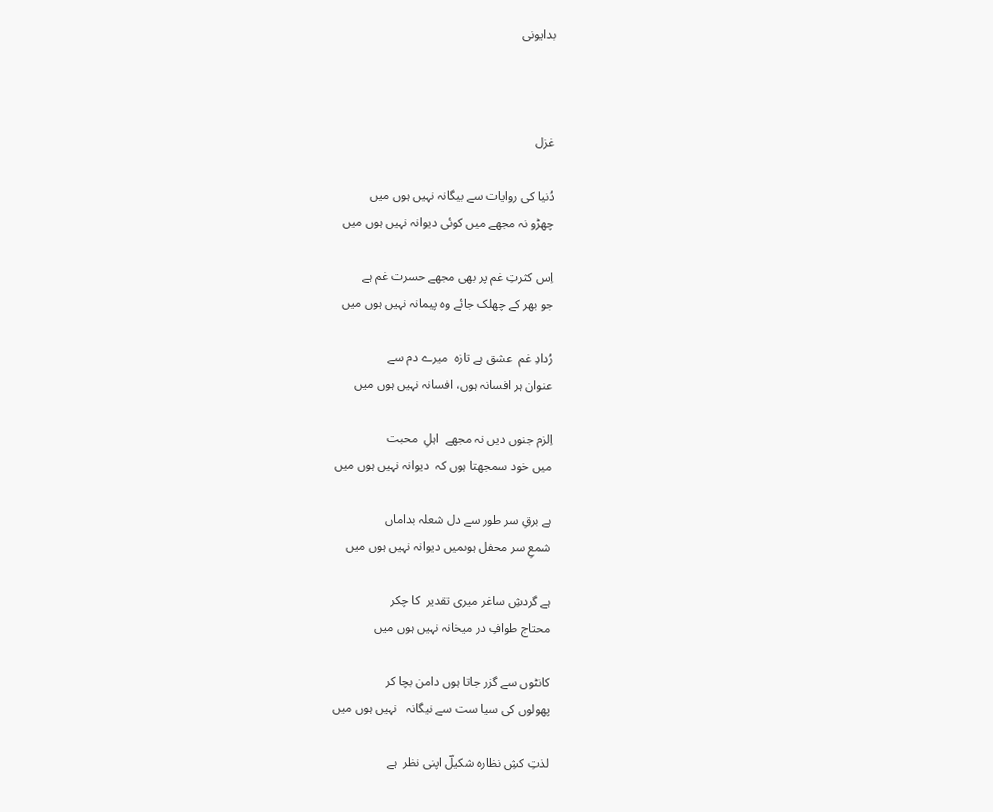بدایونی



غزل

دُنیا کی روایات سے بیگانہ نہیں ہوں میں
چھڑو نہ مجھے میں کوئی دیوانہ نہیں ہوں میں

اِس کثرتِ غم پر بھی مجھے حسرت غم ہے
جو بھر کے چھلک جائے وہ پیمانہ نہیں ہوں میں

رُدادِ غم  عشق ہے تازہ  میرے دم سے
عنوان ہر افسانہ ہوں، افسانہ نہیں ہوں میں

اِلزم جنوں دیں نہ مجھے  اہلِ  محبت
میں خود سمجھتا ہوں کہ  دیوانہ نہیں ہوں میں

ہے برقِ سر طور سے دل شعلہ بداماں
شمعِ سر محفل ہوںمیں دیوانہ نہیں ہوں میں

ہے گردشِ ساغر میری تقدیر  کا چکر
محتاج طوافِ در میخانہ نہیں ہوں میں

کانٹوں سے گزر جاتا ہوں دامن بچا کر
پھولوں کی سیا ست سے نیگانہ   نہیں ہوں میں

لذتِ کشِ نظارہ شکیلؔ اپنی نظر  ہے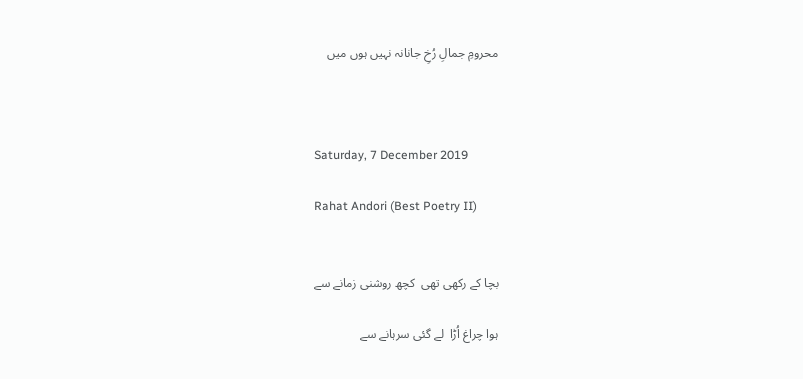محرومِ جمالِ رُخِ جانانہ نہیں ہوں میں



Saturday, 7 December 2019

Rahat Andori (Best Poetry II)


بچا کے رکھی تھی  کچھ روشنی زمانے سے

ہوا چراغ اُڑا  لے گئی سرہانے سے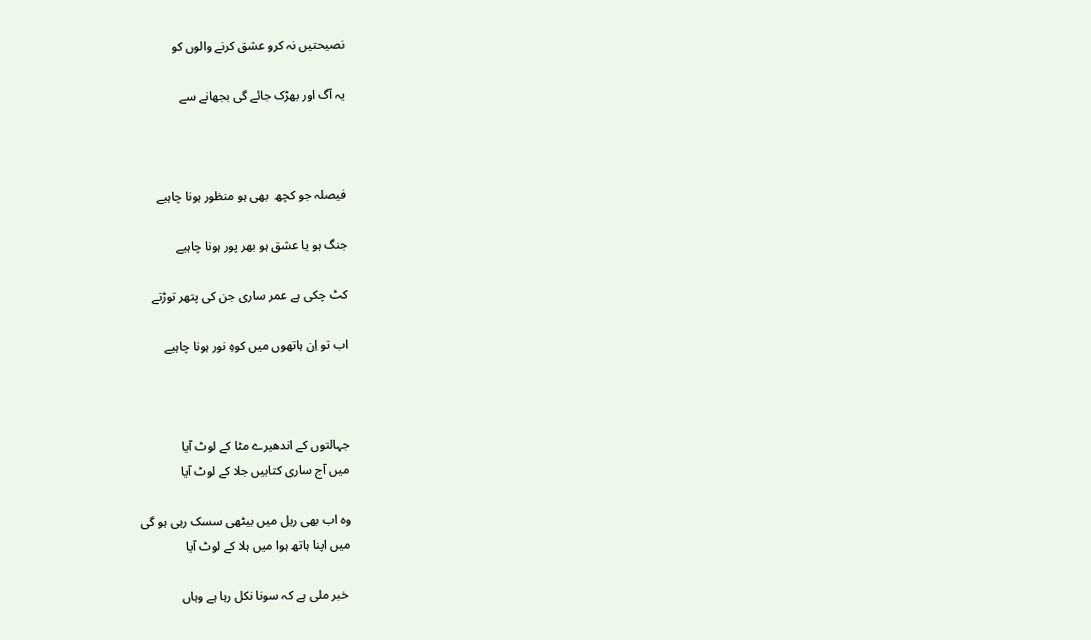نصیحتیں نہ کرو عشق کرنے والوں کو

یہ آگ اور بھڑک جائے گی بجھانے سے



فیصلہ جو کچھ  بھی ہو منظور ہونا چاہیے

جنگ ہو یا عشق ہو بھر پور ہونا چاہیے

کٹ چکی ہے عمر ساری جن کی پتھر توڑتے

اب تو اِن ہاتھوں میں کوہِ نور ہونا چاہیے



جہالتوں کے اندھیرے مٹا کے لوٹ آیا
میں آج ساری کتابیں جلا کے لوٹ آیا

وہ اب بھی ریل میں بیٹھی سسک رہی ہو گی
میں اپنا ہاتھ ہوا میں ہلا کے لوٹ آیا

 خبر ملی ہے کہ سونا نکل رہا ہے وہاں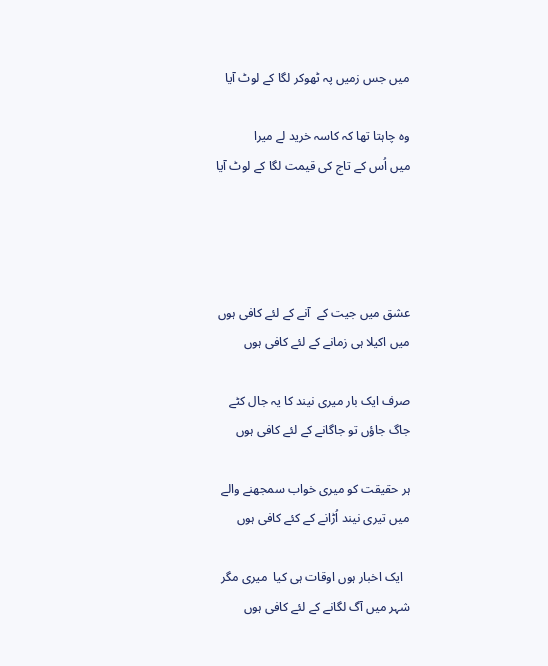میں جس زمیں پہ ٹھوکر لگا کے لوٹ آیا

وہ چاہتا تھا کہ کاسہ خرید لے میرا
میں اُس کے تاج کی قیمت لگا کے لوٹ آیا




عشق میں جیت کے  آنے کے لئے کافی ہوں
میں اکیلا ہی زمانے کے لئے کافی ہوں

صرف ایک بار میری نیند کا یہ جال کٹے
جاگ جاؤں تو جاگانے کے لئے کافی ہوں

ہر حقیقت کو میری خواب سمجھنے والے
میں تیری نیند اُڑانے کے کئے کافی ہوں

  ایک اخبار ہوں اوقات ہی کیا  میری مگر
شہر میں آگ لگانے کے لئے کافی ہوں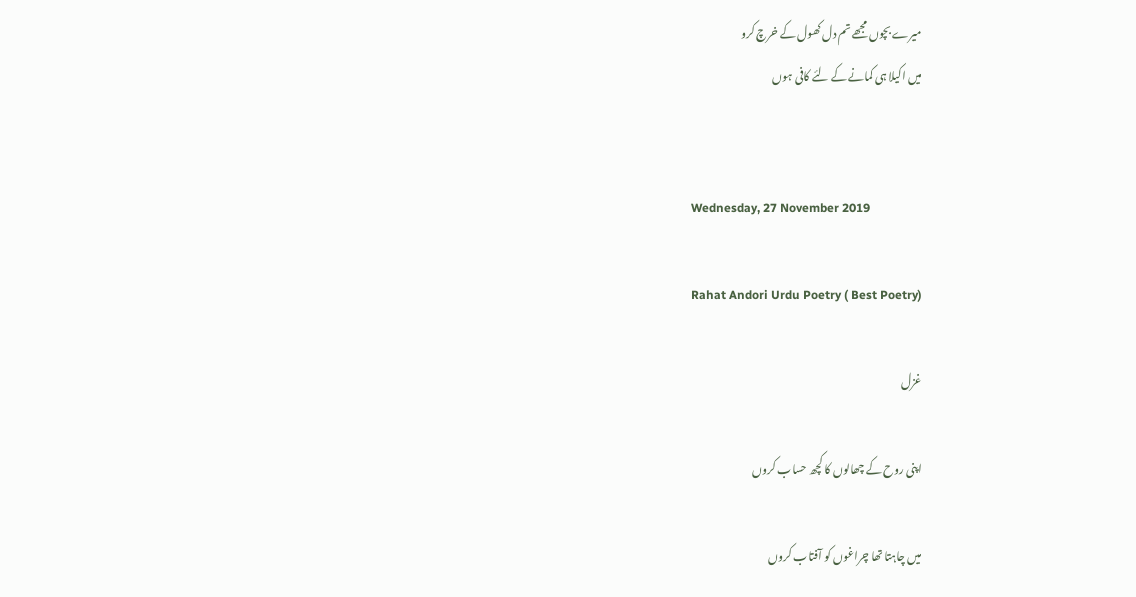میرے بچوں مجھے تم دل کھول کے خرچ کرو
میں اکیلا ہی کمانے کے لئے کافی ہوں


Wednesday, 27 November 2019

Rahat Andori Urdu Poetry ( Best Poetry)

غزل

اپنی روح کے چھالوں کا کچھ حساب کروں

میں چاہتا تھا چراغوں کو آفتاب کروں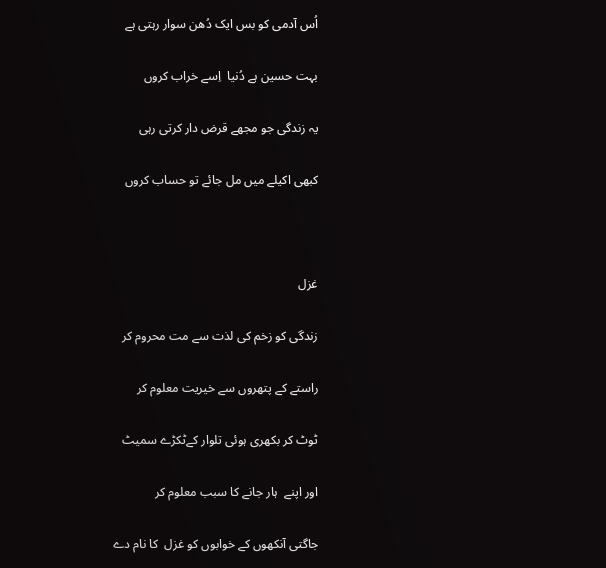اُس آدمی کو بس ایک دُھن سوار رہتی ہے

بہت حسین ہے دُنیا  اِسے خراب کروں

یہ زندگی جو مجھے قرض دار کرتی رہی

کبھی اکیلے میں مل جائے تو حساب کروں



غزل

زندگی کو زخم کی لذت سے مت محروم کر

راستے کے پتھروں سے خیریت معلوم کر

ٹوٹ کر بکھری ہوئی تلوار کےٹکڑے سمیٹ

اور اپنے  ہار جانے کا سبب معلوم کر

جاگتی آنکھوں کے خوابوں کو غزل  کا نام دے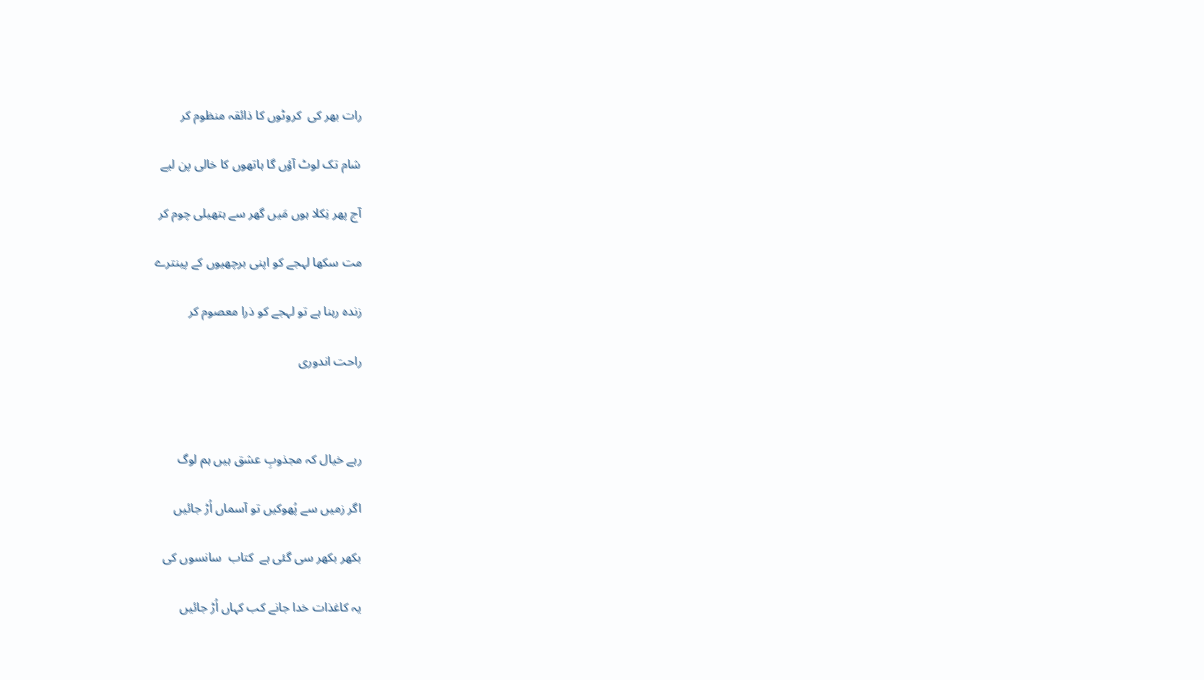رات بھر کی  کروٹوں کا ذائقہ منظوم کر

شام تک لوٹ آؤں گا ہاتھوں کا خالی پن لیے

آج پھر نِکلا ہوں مَیں گھر سے ہتھیلی چوم کر

مت سکھا لہجے کو اپنی برچھیوں کے پینترے

زندہ رہنا ہے تو لہجے کو ذرا معصوم کر

راحت اندوری



رہے خیال کہ مجذوبِ عشق ہیں ہم لوگ

اگر زمیں سے پُھوکیں تو آسماں اُڑ جائیں

بکھر بکھر سی گئی ہے  کتاب  سانسوں کی

یہ کاغذات خدا جانے کب کہاں اُڑ جائیں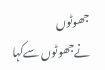جھوٹوں نےجھوٹوں سےکہا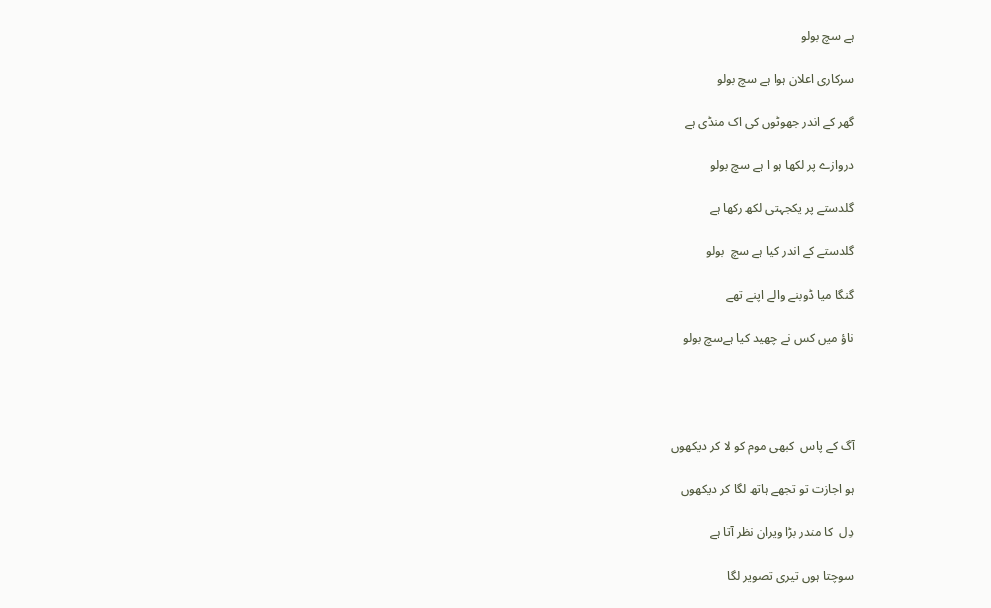ہے سچ بولو

سرکاری اعلان ہوا ہے سچ بولو

گھر کے اندر جھوٹوں کی اک منڈی ہے

دروازے پر لکھا ہو ا ہے سچ بولو

گلدستے پر یکجہتی لکھ رکھا ہے

گلدستے کے اندر کیا ہے سچ  بولو

گنگا میا ڈوبنے والے اپنے تھے

ناؤ میں کس نے چھید کیا ہےسچ بولو




آگ کے پاس  کبھی موم کو لا کر دیکھوں

ہو اجازت تو تجھے ہاتھ لگا کر دیکھوں

دِل  کا مندر بڑا ویران نظر آتا ہے

سوچتا ہوں تیری تصویر لگا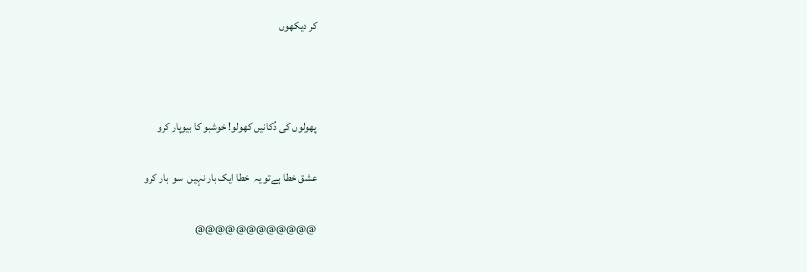کر دیکھوں



پھولوں کی دُکانیں کھولو! خوشبو کا بیوپار کرو

عشق خطا ہےتو یہ  خطا ایک بار نہیں  سو  بار کرو

@@@@@@@@@@@@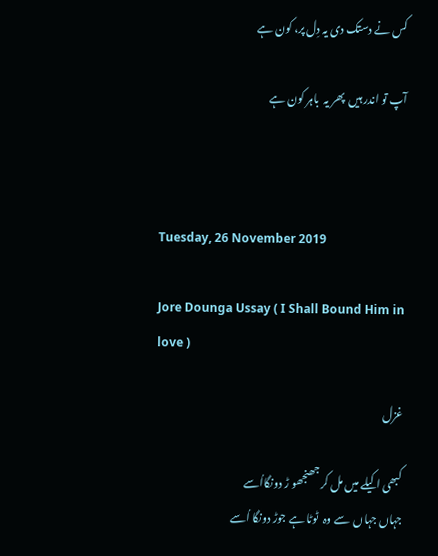کس نے دستک دی یہ دِل پر، کون ہے

آپ تو اندر ہیں  پھر یہ  باہر کون ہے



Tuesday, 26 November 2019

Jore Dounga Ussay ( I Shall Bound Him in love )

غزل

کبھی اکیلے میں مل کر جھنجھو ڑ دونگااُسے
جہاں جہاں  سے وہ  ٹوٹا ہے جوڑ دونگا اُسے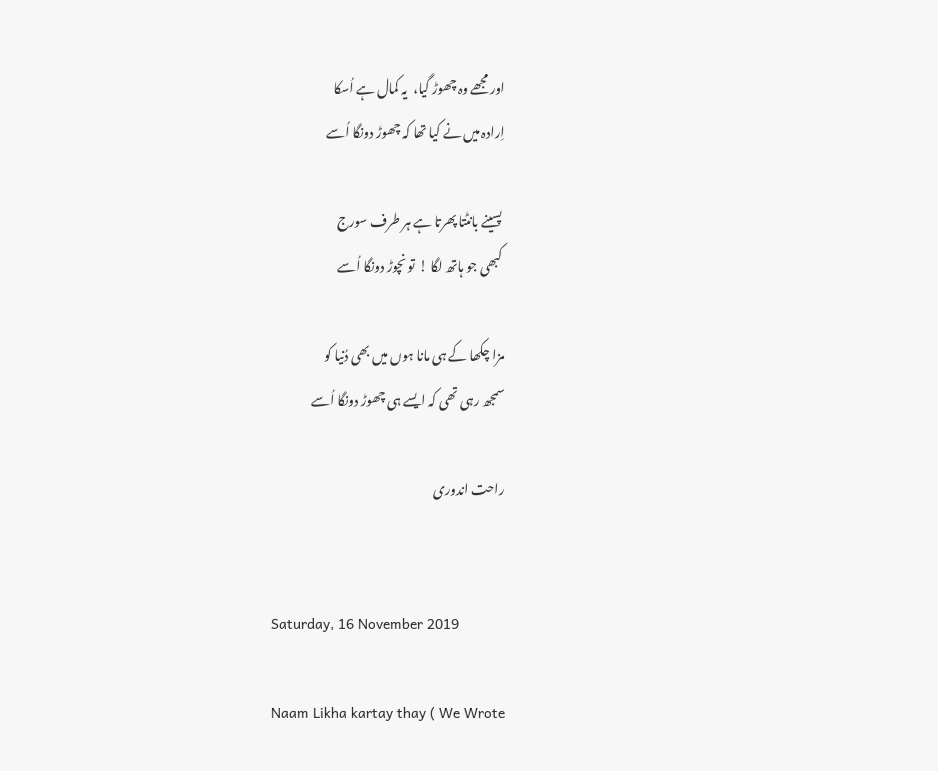اور مجھے وہ چھوڑ گیا،  یہ کمال ہے اُسکا
اِرادہ میں نے کیا تھا کہ چھوڑ دونگا اُسے

 پسینے بانٹتا پھرتا ہے ہر طرف سورج
 کبھی جو ہاتھ لگا !  تو نچوڑ دونگا اُسے

مزا چکھا کے ہی مانا ہوں میں بھی دُنیا کو
سمجھ رہی تھی کہ ایسے ہی چھوڑ دونگا اُسے

راحت اندوری


Saturday, 16 November 2019

Naam Likha kartay thay ( We Wrote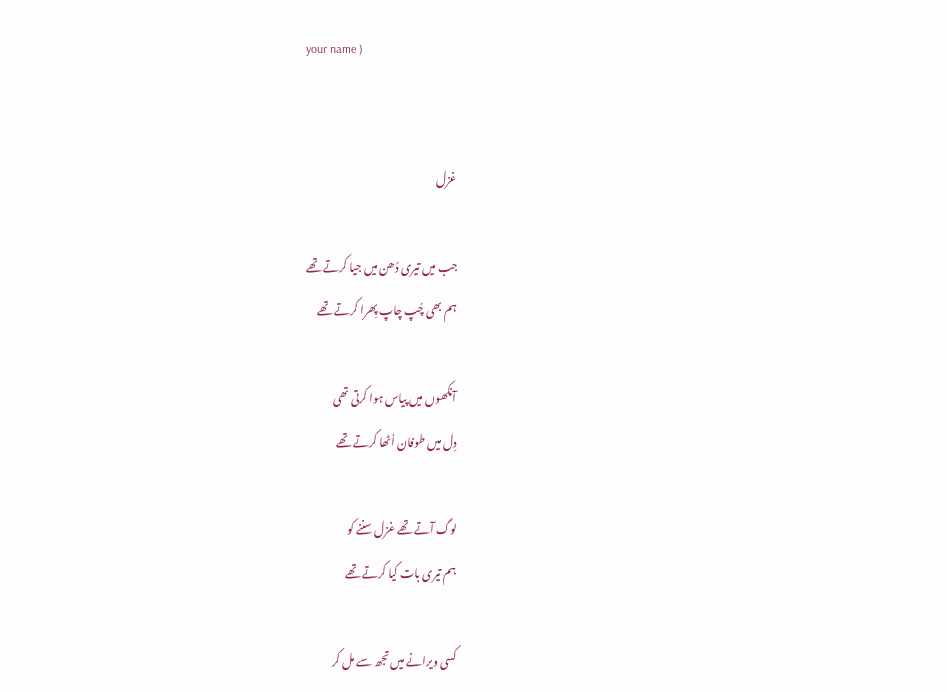your name )


غزل

جب میں تیری دُھن میں جیا کرتے تھے
ہم بھی چُپ چاپ پِھرا کرتے تھے

آنکھوں میں پیاس ہوا کرتی تھی
دِل میں طوفان اُٹھا کرتے تھے

لوگ آتے تھے غزل سننے کو
ہم تیری بات کیا کرتے تھے

کسی ویرانے میں تجھ سے مل کر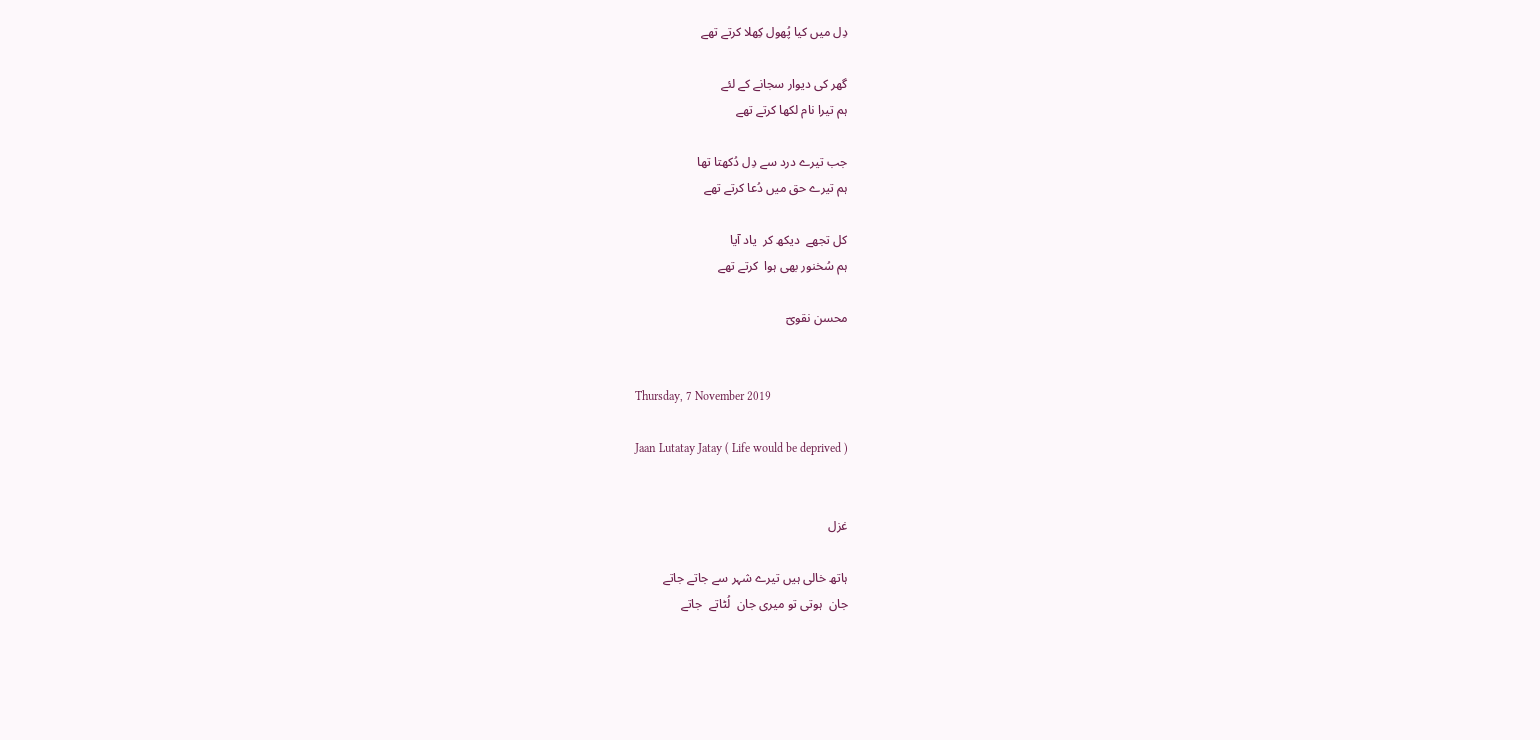دِل میں کیا پُھول کِھلا کرتے تھے

گھر کی دیوار سجانے کے لئے
ہم تیرا نام لکھا کرتے تھے

جب تیرے درد سے دِل دُکھتا تھا
ہم تیرے حق میں دُعا کرتے تھے

کل تجھے  دیکھ کر  یاد آیا
ہم سُخنور بھی ہوا  کرتے تھے

محسن نقویؔ


Thursday, 7 November 2019

Jaan Lutatay Jatay ( Life would be deprived )


غزل

ہاتھ خالی ہیں تیرے شہر سے جاتے جاتے
جان  ہوتی تو میری جان  لُٹاتے  جاتے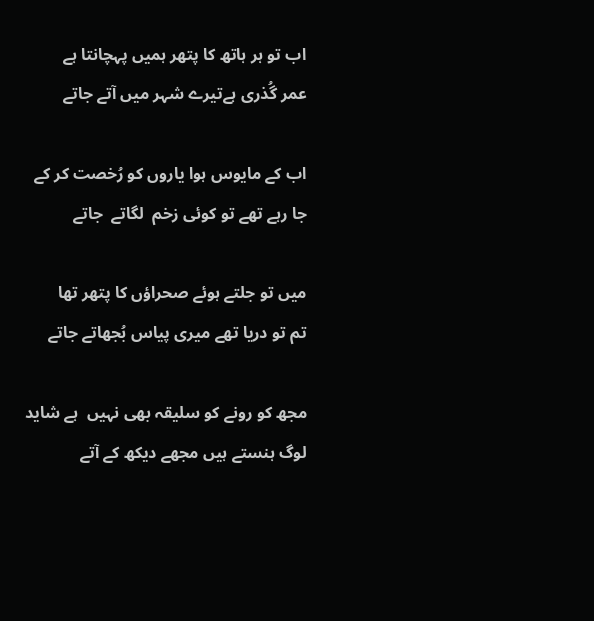اب تو ہر ہاتھ کا پتھر ہمیں پہچانتا ہے
عمر گُذری ہےتیرے شہر میں آتے جاتے

اب کے مایوس ہوا یاروں کو رُخصت کر کے
جا رہے تھے تو کوئی زخم  لگاتے  جاتے

میں تو جلتے ہوئے صحراؤں کا پتھر تھا
تم تو دریا تھے میری پیاس بُجھاتے جاتے

مجھ کو رونے کو سلیقہ بھی نہیں  ہے شاید
لوگ ہنستے ہیں مجھے دیکھ کے آتے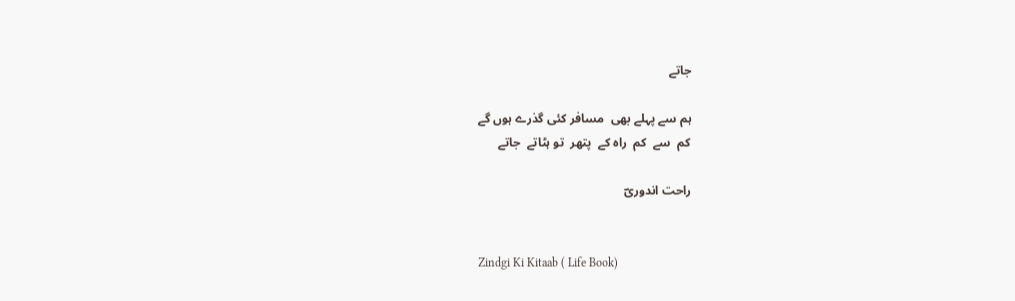جاتے

ہم سے پہلے بھی  مسافر کئی گذرے ہوں گے
کم  سے  کم  راہ کے  پتھر  تو ہٹاتے  جاتے

راحت اندوریؔ


Zindgi Ki Kitaab ( Life Book)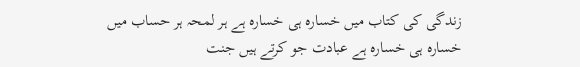زندگی کی کتاب میں خسارہ ہی خسارہ ہے ہر لمحہ ہر حساب میں  خسارہ ہی خسارہ ہے عبادت جو کرتے ہیں جنت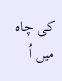کی چاہ میں اُ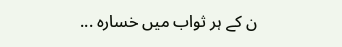ن کے ہر ثواب میں خسارہ ...